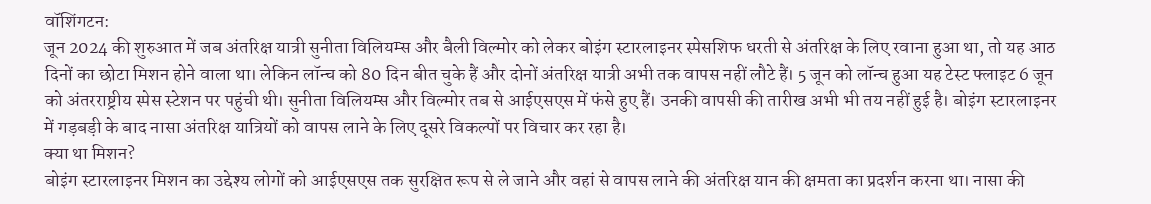वॉशिंगटन:
जून 2024 की शुरुआत में जब अंतरिक्ष यात्री सुनीता विलियम्स और बैली विल्मोर को लेकर बोइंग स्टारलाइनर स्पेसशिफ धरती से अंतरिक्ष के लिए रवाना हुआ था, तो यह आठ दिनों का छोटा मिशन होने वाला था। लेकिन लॉन्च को 80 दिन बीत चुके हैं और दोनों अंतरिक्ष यात्री अभी तक वापस नहीं लौटे हैं। 5 जून को लॉन्च हुआ यह टेस्ट फ्लाइट 6 जून को अंतरराष्ट्रीय स्पेस स्टेशन पर पहुंची थी। सुनीता विलियम्स और विल्मोर तब से आईएसएस में फंसे हुए हैं। उनकी वापसी की तारीख अभी भी तय नहीं हुई है। बोइंग स्टारलाइनर में गड़बड़ी के बाद नासा अंतरिक्ष यात्रियों को वापस लाने के लिए दूसरे विकल्पों पर विचार कर रहा है।
क्या था मिशन?
बोइंग स्टारलाइनर मिशन का उद्देश्य लोगों को आईएसएस तक सुरक्षित रूप से ले जाने और वहां से वापस लाने की अंतरिक्ष यान की क्षमता का प्रदर्शन करना था। नासा की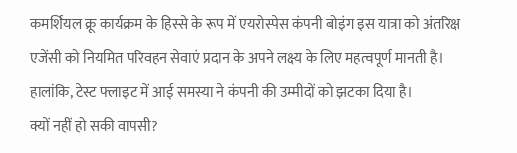कमर्शियल क्रू कार्यक्रम के हिस्से के रूप में एयरोस्पेस कंपनी बोइंग इस यात्रा को अंतरिक्ष एजेंसी को नियमित परिवहन सेवाएं प्रदान के अपने लक्ष्य के लिए महत्वपूर्ण मानती है। हालांकि, टेस्ट फ्लाइट में आई समस्या ने कंपनी की उम्मीदों को झटका दिया है।
क्यों नहीं हो सकी वापसी?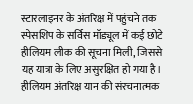स्टारलाइनर के अंतरिक्ष में पहुंचने तक स्पेसशिप के सर्विस मॉड्यूल में कई छोटे हीलियम लीक की सूचना मिली, जिससे यह यात्रा के लिए असुरक्षित हो गया है। हीलियम अंतरिक्ष यान की संरचनात्मक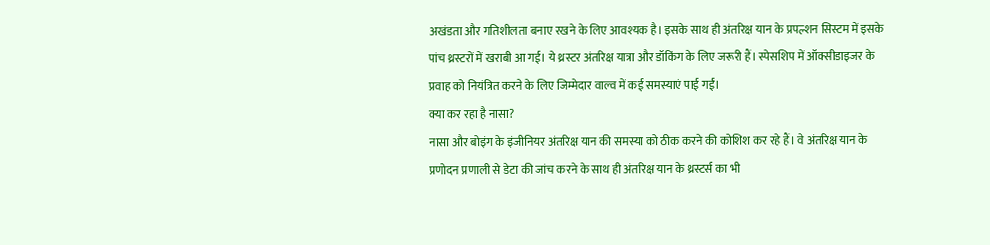अखंडता और गतिशीलता बनाए रखने के लिए आवश्यक है। इसके साथ ही अंतरिक्ष यान के प्रपल्शन सिस्टम में इसके पांच थ्रस्टरों में खराबी आ गई। ये थ्रस्टर अंतरिक्ष यात्रा और डॉकिंग के लिए जरूरी हैं। स्पेसशिप में ऑक्सीडाइजर के प्रवाह को नियंत्रित करने के लिए जिम्मेदार वाल्व में कई समस्याएं पाई गईं।
क्या कर रहा है नासा?
नासा और बोइंग के इंजीनियर अंतरिक्ष यान की समस्या को ठीक करने की कोशिश कर रहे हैं। वे अंतरिक्ष यान के प्रणोदन प्रणाली से डेटा की जांच करने के साथ ही अंतरिक्ष यान के थ्रस्टर्स का भी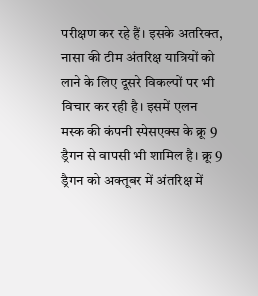परीक्षण कर रहे हैं। इसके अतरिक्त, नासा की टीम अंतरिक्ष यात्रियों को लाने के लिए दूसरे विकल्पों पर भी विचार कर रही है। इसमें एलन मस्क की कंपनी स्पेसएक्स के क्रू 9 ड्रैगन से वापसी भी शामिल है। क्रू 9 ड्रैगन को अक्तूबर में अंतरिक्ष में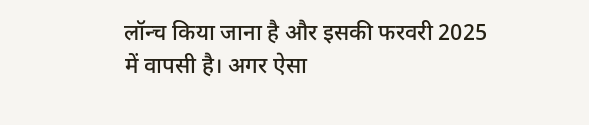लॉन्च किया जाना है और इसकी फरवरी 2025 में वापसी है। अगर ऐसा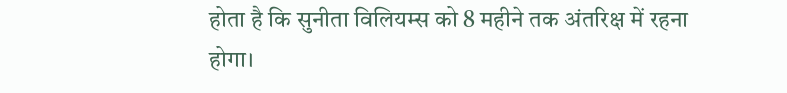होता है कि सुनीता विलियम्स को 8 महीने तक अंतरिक्ष में रहना होगा।